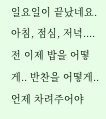일요일이 끝났네요.
아침, 점심, 저녁....
전 이제 밥을 어떻게.. 반찬을 어떻게.. 언제 차려주어야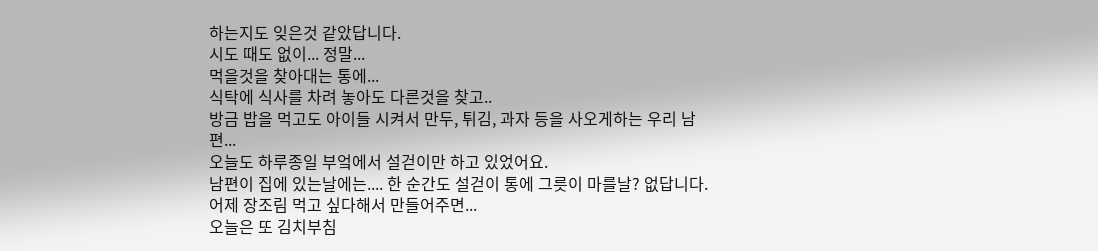하는지도 잊은것 같았답니다.
시도 때도 없이... 정말...
먹을것을 찾아대는 통에...
식탁에 식사를 차려 놓아도 다른것을 찾고..
방금 밥을 먹고도 아이들 시켜서 만두, 튀김, 과자 등을 사오게하는 우리 남편...
오늘도 하루종일 부엌에서 설걷이만 하고 있었어요.
남편이 집에 있는날에는.... 한 순간도 설걷이 통에 그릇이 마를날? 없답니다.
어제 장조림 먹고 싶다해서 만들어주면...
오늘은 또 김치부침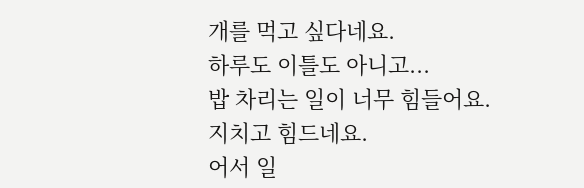개를 먹고 싶다네요.
하루도 이틀도 아니고...
밥 차리는 일이 너무 힘들어요.
지치고 힘드네요.
어서 일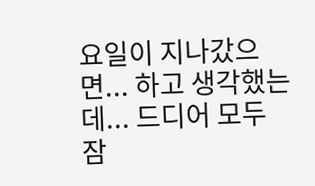요일이 지나갔으면... 하고 생각했는데... 드디어 모두 잠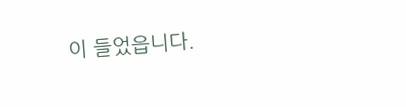이 들었읍니다.